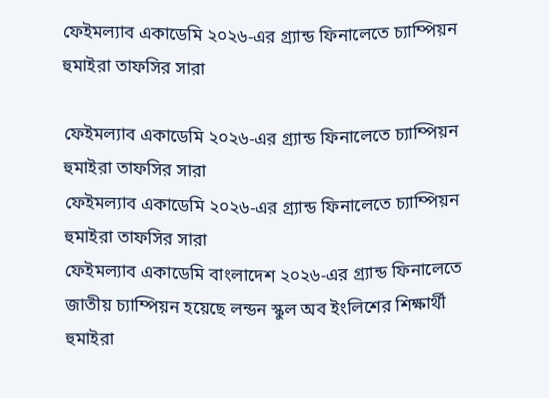ফেইমল্যাব একাডেমি ২০২৬-এর গ্র্যান্ড ফিনালেতে চ্যাম্পিয়ন হুমাইরা তাফসির সারা

ফেইমল্যাব একাডেমি ২০২৬-এর গ্র্যান্ড ফিনালেতে চ্যাম্পিয়ন হুমাইরা তাফসির সারা
ফেইমল্যাব একাডেমি ২০২৬-এর গ্র্যান্ড ফিনালেতে চ্যাম্পিয়ন হুমাইরা তাফসির সারা
ফেইমল্যাব একাডেমি বাংলাদেশ ২০২৬-এর গ্র্যান্ড ফিনালেতে জাতীয় চ্যাম্পিয়ন হয়েছে লন্ডন স্কুল অব ইংলিশের শিক্ষার্থী হুমাইরা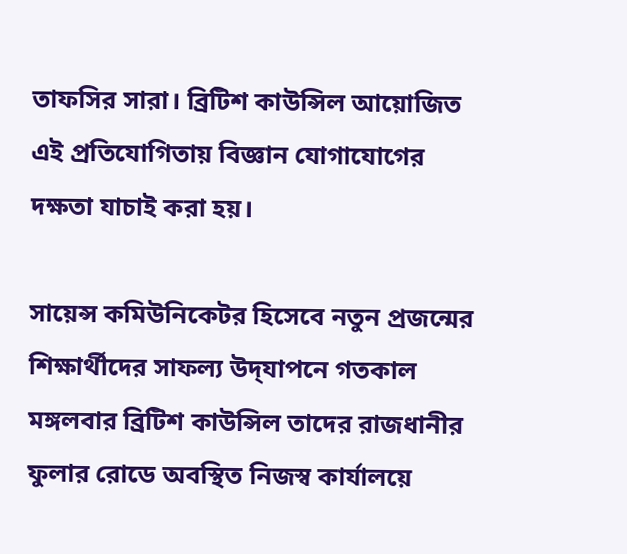তাফসির সারা। ব্রিটিশ কাউন্সিল আয়োজিত এই প্রতিযোগিতায় বিজ্ঞান যোগাযোগের দক্ষতা যাচাই করা হয়।

সায়েন্স কমিউনিকেটর হিসেবে নতুন প্রজন্মের শিক্ষার্থীদের সাফল্য উদ্‌যাপনে গতকাল মঙ্গলবার ব্রিটিশ কাউন্সিল তাদের রাজধানীর ফুলার রোডে অবস্থিত নিজস্ব কার্যালয়ে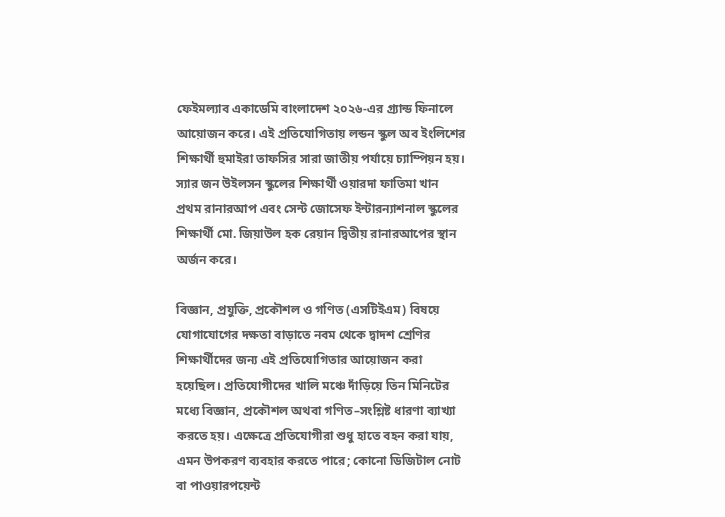ফেইমল্যাব একাডেমি বাংলাদেশ ২০২৬-এর গ্র্যান্ড ফিনালে আয়োজন করে। এই প্রতিযোগিতায় লন্ডন স্কুল অব ইংলিশের শিক্ষার্থী হুমাইরা তাফসির সারা জাতীয় পর্যায়ে চ্যাম্পিয়ন হয়। স্যার জন উইলসন স্কুলের শিক্ষার্থী ওয়ারদা ফাতিমা খান প্রথম রানারআপ এবং সেন্ট জোসেফ ইন্টারন্যাশনাল স্কুলের শিক্ষার্থী মো. জিয়াউল হক রেয়ান দ্বিতীয় রানারআপের স্থান অর্জন করে।

বিজ্ঞান, প্রযুক্তি, প্রকৌশল ও গণিত (এসটিইএম) বিষয়ে যোগাযোগের দক্ষতা বাড়াতে নবম থেকে দ্বাদশ শ্রেণির শিক্ষার্থীদের জন্য এই প্রতিযোগিতার আয়োজন করা হয়েছিল। প্রতিযোগীদের খালি মঞ্চে দাঁড়িয়ে তিন মিনিটের মধ্যে বিজ্ঞান, প্রকৌশল অথবা গণিত–সংশ্লিষ্ট ধারণা ব্যাখ্যা করতে হয়। এক্ষেত্রে প্রতিযোগীরা শুধু হাতে বহন করা যায়, এমন উপকরণ ব্যবহার করতে পারে; কোনো ডিজিটাল নোট বা পাওয়ারপয়েন্ট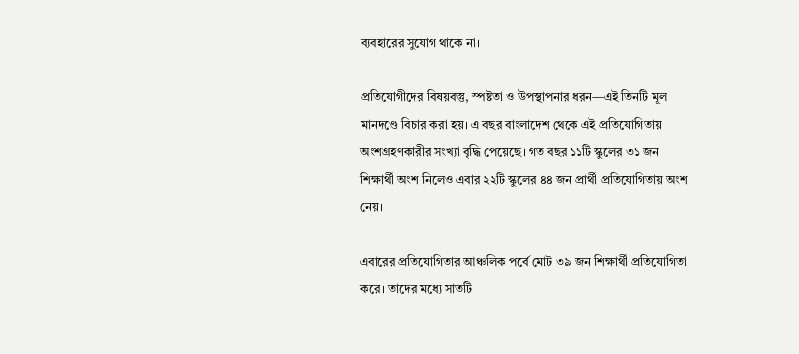ব্যবহারের সুযোগ থাকে না।

প্রতিযোগীদের বিষয়বস্তু, স্পষ্টতা ও উপস্থাপনার ধরন—এই তিনটি মূল মানদণ্ডে বিচার করা হয়। এ বছর বাংলাদেশ থেকে এই প্রতিযোগিতায় অংশগ্রহণকারীর সংখ্যা বৃদ্ধি পেয়েছে। গত বছর ১১টি স্কুলের ৩১ জন শিক্ষার্থী অংশ নিলেও এবার ২২টি স্কুলের ৪৪ জন প্রার্থী প্রতিযোগিতায় অংশ নেয়।

এবারের প্রতিযোগিতার আঞ্চলিক পর্বে মোট ৩৯ জন শিক্ষার্থী প্রতিযোগিতা করে। তাদের মধ্যে সাতটি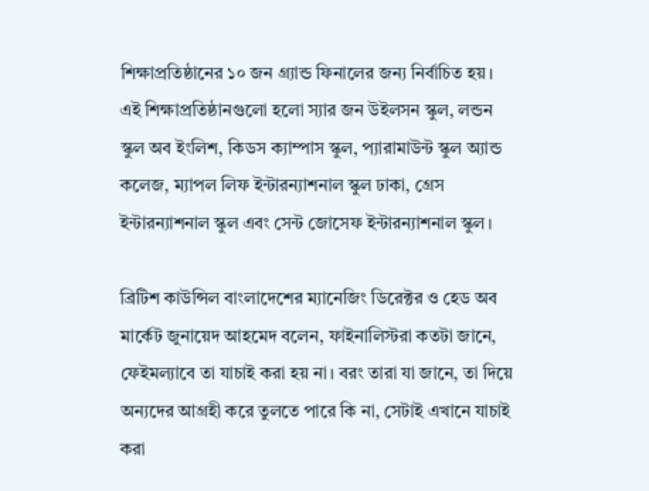শিক্ষাপ্রতিষ্ঠানের ১০ জন গ্র্যান্ড ফিনালের জন্য নির্বাচিত হয়। এই শিক্ষাপ্রতিষ্ঠানগুলো হলো স্যার জন উইলসন স্কুল, লন্ডন স্কুল অব ইংলিশ, কিডস ক্যাম্পাস স্কুল, প্যারামাউন্ট স্কুল অ্যান্ড কলেজ, ম্যাপল লিফ ইন্টারন্যাশনাল স্কুল ঢাকা, গ্রেস ইন্টারন্যাশনাল স্কুল এবং সেন্ট জোসেফ ইন্টারন্যাশনাল স্কুল।

ব্রিটিশ কাউন্সিল বাংলাদেশের ম্যানেজিং ডিরেক্টর ও হেড অব মার্কেট জুনায়েদ আহমেদ বলেন, ফাইনালিস্টরা কতটা জানে, ফেইমল্যাবে তা যাচাই করা হয় না। বরং তারা যা জানে, তা দিয়ে অন্যদের আগ্রহী করে তুলতে পারে কি না, সেটাই এখানে যাচাই করা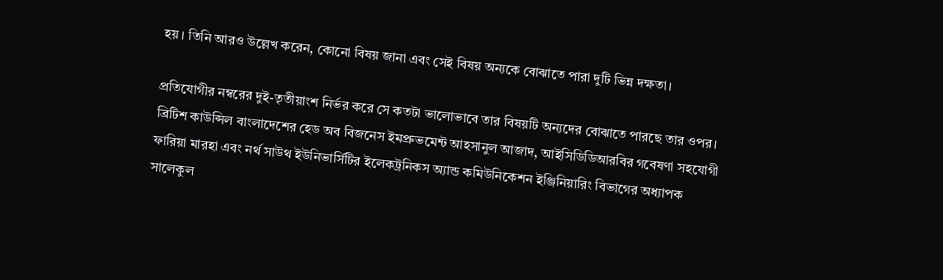হয়। তিনি আরও উল্লেখ করেন, কোনো বিষয় জানা এবং সেই বিষয় অন্যকে বোঝাতে পারা দুটি ভিন্ন দক্ষতা।

প্রতিযোগীর নম্বরের দুই-তৃতীয়াংশ নির্ভর করে সে কতটা ভালোভাবে তার বিষয়টি অন্যদের বোঝাতে পারছে তার ওপর। ব্রিটিশ কাউন্সিল বাংলাদেশের হেড অব বিজনেস ইমপ্রুভমেন্ট আহসানুল আজাদ, আইসিডিডিআরবির গবেষণা সহযোগী ফারিয়া মারহা এবং নর্থ সাউথ ইউনিভার্সিটির ইলেকট্রনিকস অ্যান্ড কমিউনিকেশন ইঞ্জিনিয়ারিং বিভাগের অধ্যাপক সালেকুল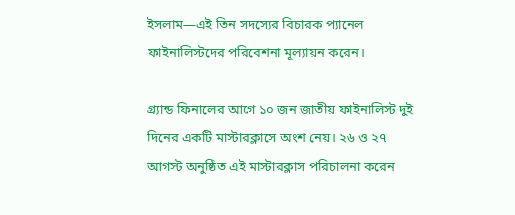ইসলাম—এই তিন সদস্যের বিচারক প্যানেল ফাইনালিস্টদের পরিবেশনা মূল্যায়ন করেন।

গ্র্যান্ড ফিনালের আগে ১০ জন জাতীয় ফাইনালিস্ট দুই দিনের একটি মাস্টারক্লাসে অংশ নেয়। ২৬ ও ২৭ আগস্ট অনুষ্ঠিত এই মাস্টারক্লাস পরিচালনা করেন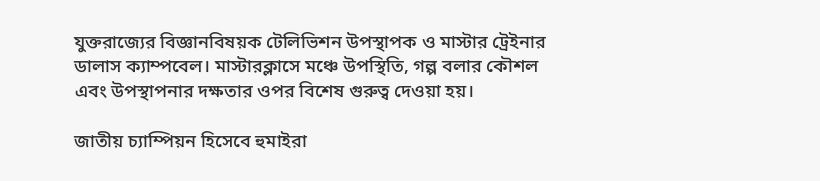যুক্তরাজ্যের বিজ্ঞানবিষয়ক টেলিভিশন উপস্থাপক ও মাস্টার ট্রেইনার ডালাস ক্যাম্পবেল। মাস্টারক্লাসে মঞ্চে উপস্থিতি, গল্প বলার কৌশল এবং উপস্থাপনার দক্ষতার ওপর বিশেষ গুরুত্ব দেওয়া হয়।

জাতীয় চ্যাম্পিয়ন হিসেবে হুমাইরা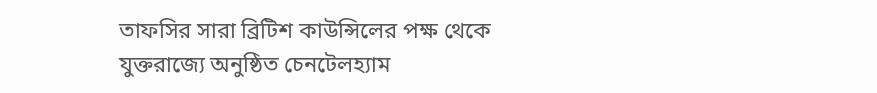তাফসির সারা ব্রিটিশ কাউন্সিলের পক্ষ থেকে যুক্তরাজ্যে অনুষ্ঠিত চেনটেলহ্যাম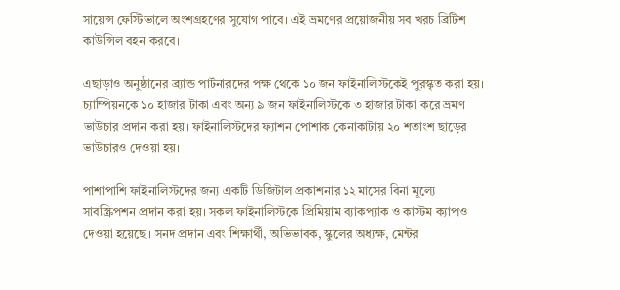সায়েন্স ফেস্টিভালে অংশগ্রহণের সুযোগ পাবে। এই ভ্রমণের প্রয়োজনীয় সব খরচ ব্রিটিশ কাউন্সিল বহন করবে।

এছাড়াও অনুষ্ঠানের ব্র্যান্ড পার্টনারদের পক্ষ থেকে ১০ জন ফাইনালিস্টকেই পুরস্কৃত করা হয়। চ্যাম্পিয়নকে ১০ হাজার টাকা এবং অন্য ৯ জন ফাইনালিস্টকে ৩ হাজার টাকা করে ভ্রমণ ভাউচার প্রদান করা হয়। ফাইনালিস্টদের ফ্যাশন পোশাক কেনাকাটায় ২০ শতাংশ ছাড়ের ভাউচারও দেওয়া হয়।

পাশাপাশি ফাইনালিস্টদের জন্য একটি ডিজিটাল প্রকাশনার ১২ মাসের বিনা মূল্যে সাবস্ক্রিপশন প্রদান করা হয়। সকল ফাইনালিস্টকে প্রিমিয়াম ব্যাকপ্যাক ও কাস্টম ক্যাপও দেওয়া হয়েছে। সনদ প্রদান এবং শিক্ষার্থী, অভিভাবক, স্কুলের অধ্যক্ষ, মেন্টর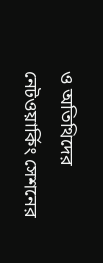ও অতিথিদের নেটওয়ার্কিং সেশনের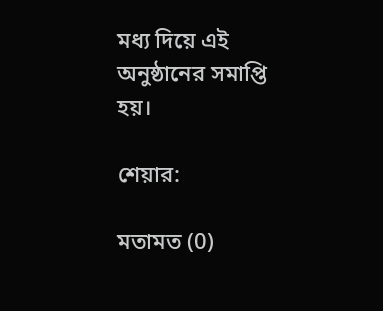মধ্য দিয়ে এই অনুষ্ঠানের সমাপ্তি হয়।

শেয়ার:

মতামত (0)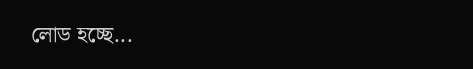লোড হচ্ছে...